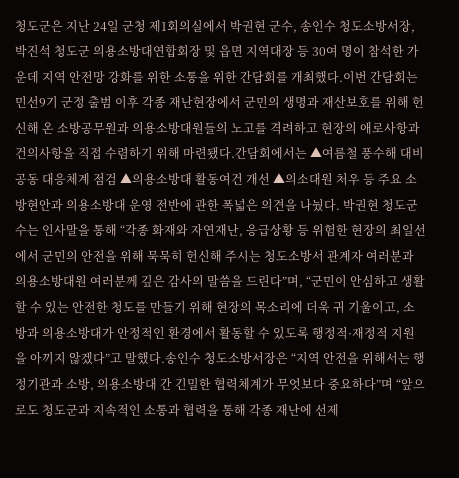청도군은 지난 24일 군청 제1회의실에서 박권현 군수, 송인수 청도소방서장, 박진석 청도군 의용소방대연합회장 및 읍면 지역대장 등 30여 명이 참석한 가운데 지역 안전망 강화를 위한 소통을 위한 간담회를 개최했다.이번 간담회는 민선9기 군정 출범 이후 각종 재난현장에서 군민의 생명과 재산보호를 위해 헌신해 온 소방공무원과 의용소방대원들의 노고를 격려하고 현장의 애로사항과 건의사항을 직접 수렴하기 위해 마련됐다.간담회에서는 ▲여름철 풍수해 대비 공동 대응체계 점검 ▲의용소방대 활동여건 개선 ▲의소대원 처우 등 주요 소방현안과 의용소방대 운영 전반에 관한 폭넓은 의견을 나눴다. 박권현 청도군수는 인사말을 통해 “각종 화재와 자연재난, 응급상황 등 위험한 현장의 최일선에서 군민의 안전을 위해 묵묵히 헌신해 주시는 청도소방서 관계자 여러분과 의용소방대원 여러분께 깊은 감사의 말씀을 드린다”며, “군민이 안심하고 생활할 수 있는 안전한 청도를 만들기 위해 현장의 목소리에 더욱 귀 기울이고, 소방과 의용소방대가 안정적인 환경에서 활동할 수 있도록 행정적·재정적 지원을 아끼지 않겠다”고 말했다.송인수 청도소방서장은 “지역 안전을 위해서는 행정기관과 소방, 의용소방대 간 긴밀한 협력체계가 무엇보다 중요하다”며 “앞으로도 청도군과 지속적인 소통과 협력을 통해 각종 재난에 선제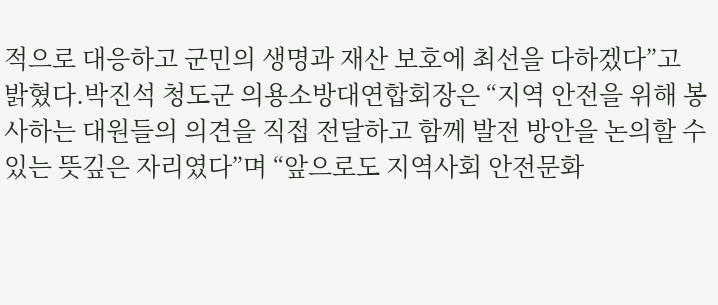적으로 대응하고 군민의 생명과 재산 보호에 최선을 다하겠다”고 밝혔다.박진석 청도군 의용소방대연합회장은 “지역 안전을 위해 봉사하는 대원들의 의견을 직접 전달하고 함께 발전 방안을 논의할 수 있는 뜻깊은 자리였다”며 “앞으로도 지역사회 안전문화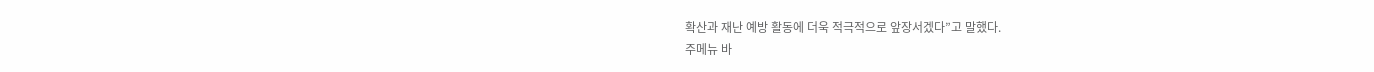확산과 재난 예방 활동에 더욱 적극적으로 앞장서겠다”고 말했다.
주메뉴 바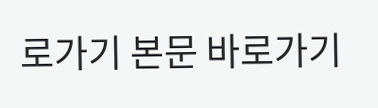로가기 본문 바로가기